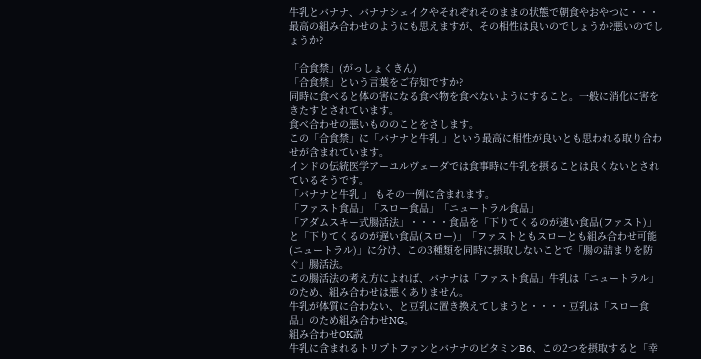牛乳とバナナ、バナナシェイクやそれぞれそのままの状態で朝食やおやつに・・・最高の組み合わせのようにも思えますが、その相性は良いのでしょうか?悪いのでしょうか?

「合食禁」(がっしょくきん)
「合食禁」という言葉をご存知ですか?
同時に食べると体の害になる食べ物を食べないようにすること。一般に消化に害をきたすとされています。
食べ合わせの悪いもののことをさします。
この「合食禁」に「バナナと牛乳 」という最高に相性が良いとも思われる取り合わせが含まれています。
インドの伝統医学アーユルヴェーダでは食事時に牛乳を摂ることは良くないとされているそうです。
「バナナと牛乳 」 もその一例に含まれます。
「ファスト食品」「スロー食品」「ニュートラル食品」
「アダムスキー式腸活法」・・・・食品を「下りてくるのが速い食品(ファスト)」と「下りてくるのが遅い食品(スロー)」「ファストともスローとも組み合わせ可能(ニュートラル)」に分け、この3種類を同時に摂取しないことで「腸の詰まりを防ぐ」腸活法。
この腸活法の考え方によれば、バナナは「ファスト食品」牛乳は「ニュートラル」のため、組み合わせは悪くありません。
牛乳が体質に合わない、と豆乳に置き換えてしまうと・・・・豆乳は「スロー食品」のため組み合わせNG。
組み合わせOK説
牛乳に含まれるトリプトファンとバナナのビタミンB6、この2つを摂取すると「幸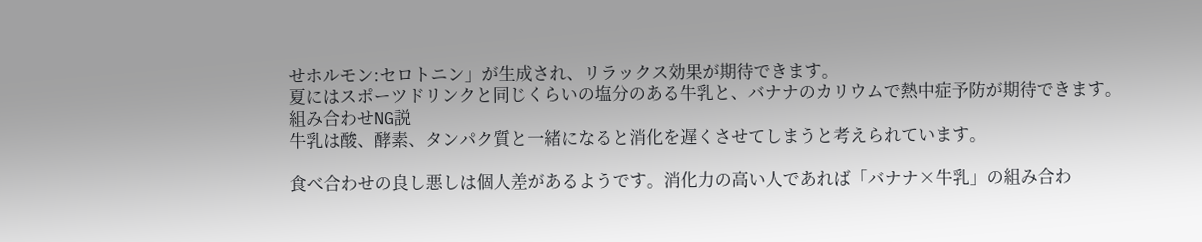せホルモン:セロトニン」が生成され、リラックス効果が期待できます。
夏にはスポーツドリンクと同じくらいの塩分のある牛乳と、バナナのカリウムで熱中症予防が期待できます。
組み合わせNG説
牛乳は酸、酵素、タンパク質と一緒になると消化を遅くさせてしまうと考えられています。

食べ合わせの良し悪しは個人差があるようです。消化力の高い人であれば「バナナ×牛乳」の組み合わ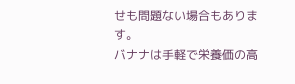せも問題ない場合もあります。
バナナは手軽で栄養価の高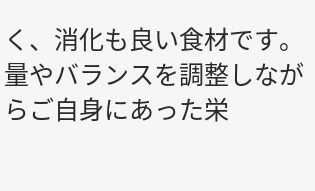く、消化も良い食材です。量やバランスを調整しながらご自身にあった栄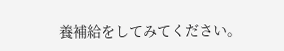養補給をしてみてください。